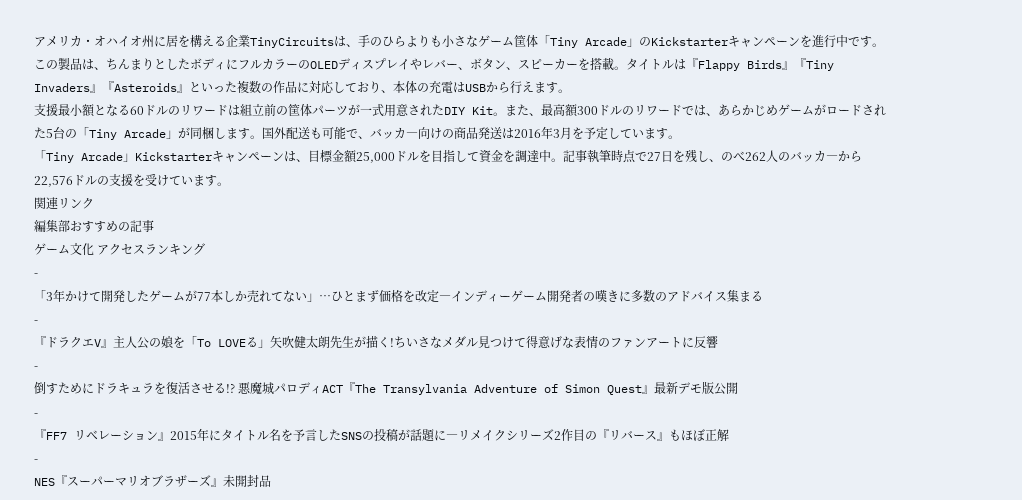アメリカ・オハイオ州に居を構える企業TinyCircuitsは、手のひらよりも小さなゲーム筐体「Tiny Arcade」のKickstarterキャンペーンを進行中です。
この製品は、ちんまりとしたボディにフルカラーのOLEDディスプレイやレバー、ボタン、スピーカーを搭載。タイトルは『Flappy Birds』『Tiny Invaders』『Asteroids』といった複数の作品に対応しており、本体の充電はUSBから行えます。
支援最小額となる60ドルのリワードは組立前の筐体パーツが一式用意されたDIY Kit。また、最高額300ドルのリワードでは、あらかじめゲームがロードされた5台の「Tiny Arcade」が同梱します。国外配送も可能で、バッカ―向けの商品発送は2016年3月を予定しています。
「Tiny Arcade」Kickstarterキャンペーンは、目標金額25,000ドルを目指して資金を調達中。記事執筆時点で27日を残し、のべ262人のバッカ―から22,576ドルの支援を受けています。
関連リンク
編集部おすすめの記事
ゲーム文化 アクセスランキング
-
「3年かけて開発したゲームが77本しか売れてない」…ひとまず価格を改定―インディーゲーム開発者の嘆きに多数のアドバイス集まる
-
『ドラクエV』主人公の娘を「To LOVEる」矢吹健太朗先生が描く!ちいさなメダル見つけて得意げな表情のファンアートに反響
-
倒すためにドラキュラを復活させる!? 悪魔城パロディACT『The Transylvania Adventure of Simon Quest』最新デモ版公開
-
『FF7 リベレーション』2015年にタイトル名を予言したSNSの投稿が話題に―リメイクシリーズ2作目の『リバース』もほぼ正解
-
NES『スーパーマリオブラザーズ』未開封品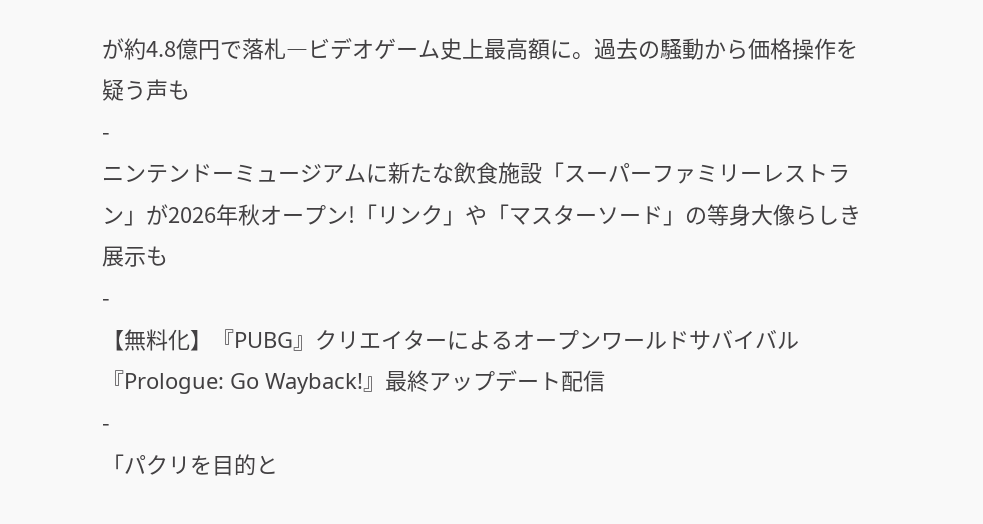が約4.8億円で落札―ビデオゲーム史上最高額に。過去の騒動から価格操作を疑う声も
-
ニンテンドーミュージアムに新たな飲食施設「スーパーファミリーレストラン」が2026年秋オープン!「リンク」や「マスターソード」の等身大像らしき展示も
-
【無料化】『PUBG』クリエイターによるオープンワールドサバイバル『Prologue: Go Wayback!』最終アップデート配信
-
「パクリを目的と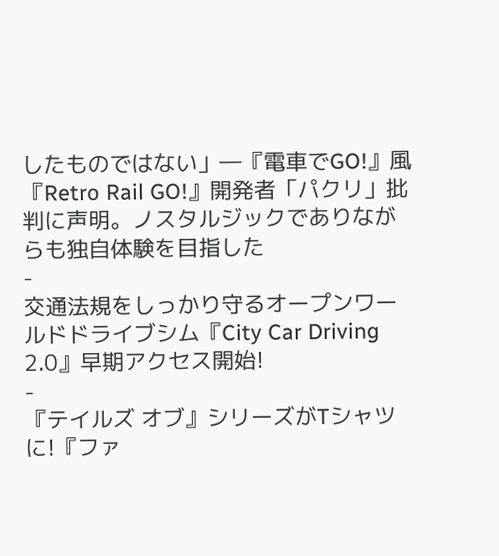したものではない」―『電車でGO!』風『Retro Rail GO!』開発者「パクリ」批判に声明。ノスタルジックでありながらも独自体験を目指した
-
交通法規をしっかり守るオープンワールドドライブシム『City Car Driving 2.0』早期アクセス開始!
-
『テイルズ オブ』シリーズがTシャツに!『ファ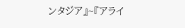ンタジア』~『アライ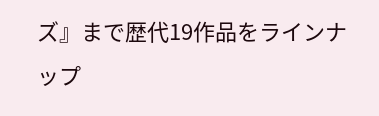ズ』まで歴代19作品をラインナップ